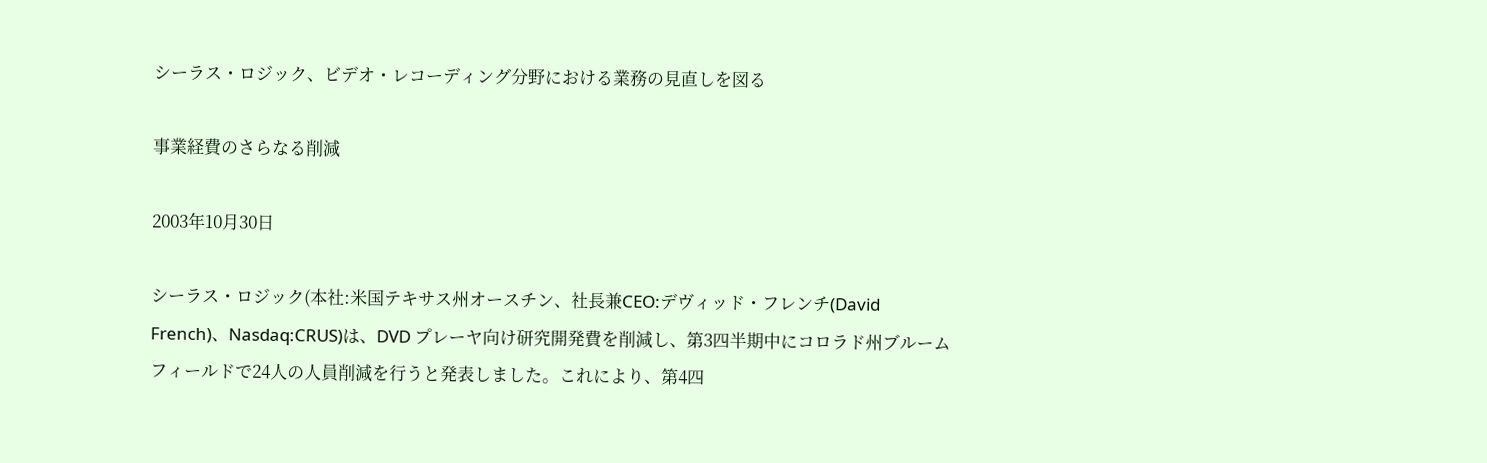シーラス・ロジック、ビデオ・レコーディング分野における業務の見直しを図る

事業経費のさらなる削減

2003年10月30日

シーラス・ロジック(本社:米国テキサス州オースチン、社長兼CEO:デヴィッド・フレンチ(David French)、Nasdaq:CRUS)は、DVD プレーヤ向け研究開発費を削減し、第3四半期中にコロラド州ブルームフィールドで24人の人員削減を行うと発表しました。これにより、第4四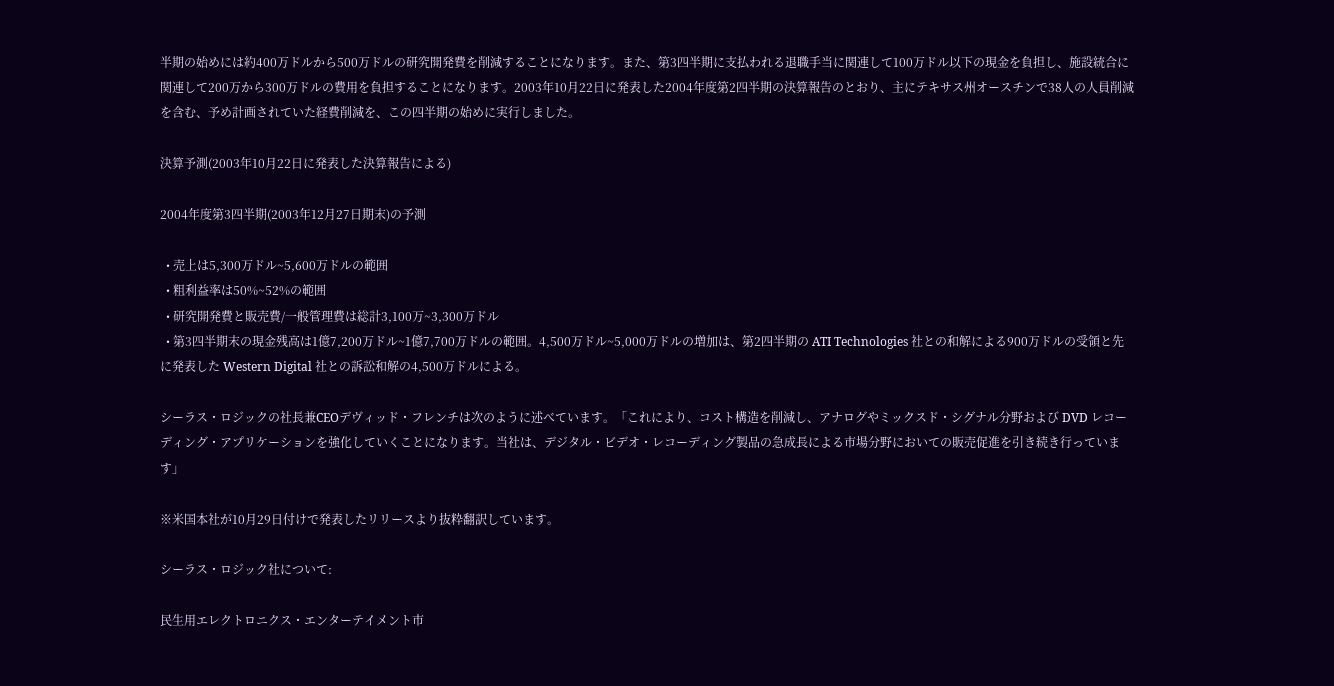半期の始めには約400万ドルから500万ドルの研究開発費を削減することになります。また、第3四半期に支払われる退職手当に関連して100万ドル以下の現金を負担し、施設統合に関連して200万から300万ドルの費用を負担することになります。2003年10月22日に発表した2004年度第2四半期の決算報告のとおり、主にテキサス州オースチンで38人の人員削減を含む、予め計画されていた経費削減を、この四半期の始めに実行しました。

決算予測(2003年10月22日に発表した決算報告による)

2004年度第3四半期(2003年12月27日期末)の予測

  • 売上は5,300万ドル~5,600万ドルの範囲
  • 粗利益率は50%~52%の範囲
  • 研究開発費と販売費/一般管理費は総計3,100万~3,300万ドル
  • 第3四半期末の現金残高は1億7,200万ドル~1億7,700万ドルの範囲。4,500万ドル~5,000万ドルの増加は、第2四半期の ATI Technologies 社との和解による900万ドルの受領と先に発表した Western Digital 社との訴訟和解の4,500万ドルによる。

シーラス・ロジックの社長兼CEOデヴィッド・フレンチは次のように述べています。「これにより、コスト構造を削減し、アナログやミックスド・シグナル分野および DVD レコーディング・アプリケーションを強化していくことになります。当社は、デジタル・ビデオ・レコーディング製品の急成長による市場分野においての販売促進を引き続き行っています」

※米国本社が10月29日付けで発表したリリースより抜粋翻訳しています。

シーラス・ロジック社について:

民生用エレクトロニクス・エンターテイメント市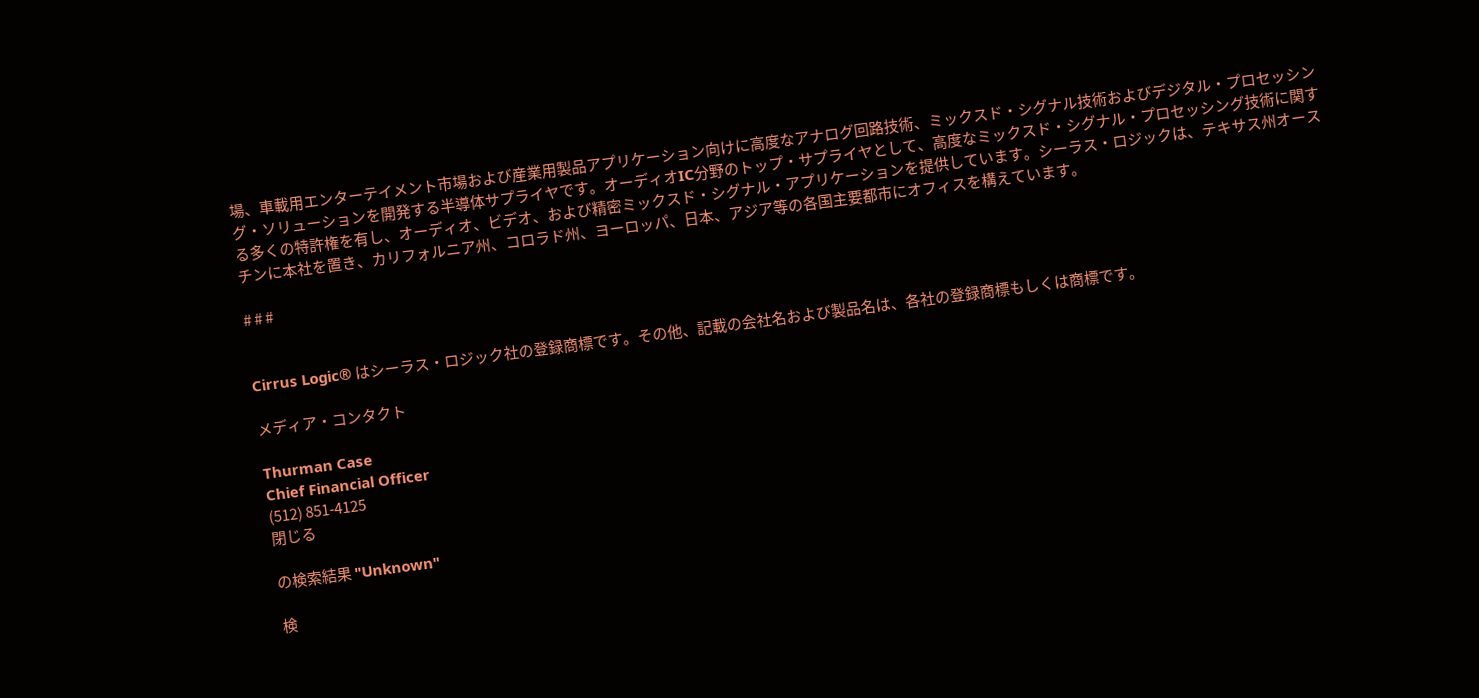場、車載用エンターテイメント市場および産業用製品アプリケーション向けに高度なアナログ回路技術、ミックスド・シグナル技術およびデジタル・プロセッシング・ソリューションを開発する半導体サプライヤです。オーディオIC分野のトップ・サプライヤとして、高度なミックスド・シグナル・プロセッシング技術に関する多くの特許権を有し、オーディオ、ビデオ、および精密ミックスド・シグナル・アプリケーションを提供しています。シーラス・ロジックは、テキサス州オースチンに本社を置き、カリフォルニア州、コロラド州、ヨーロッパ、日本、アジア等の各国主要都市にオフィスを構えています。

# # #


Cirrus Logic® はシーラス・ロジック社の登録商標です。その他、記載の会社名および製品名は、各社の登録商標もしくは商標です。

メディア・コンタクト

Thurman Case
Chief Financial Officer
(512) 851-4125
閉じる

の検索結果 "Unknown"

検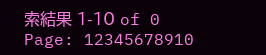索結果 1-10 of 0
Page: 12345678910